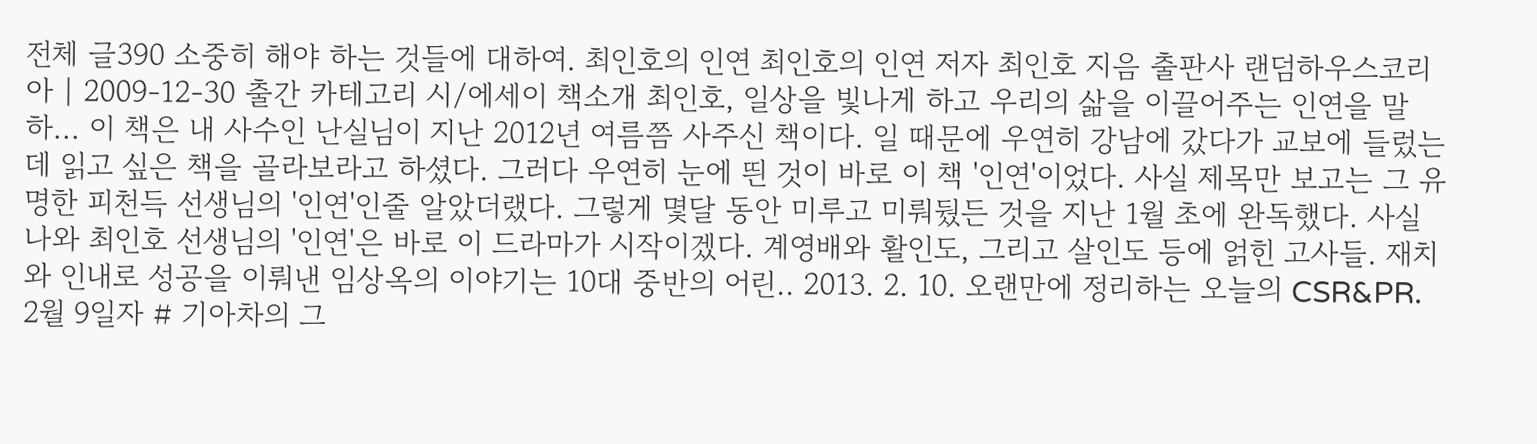전체 글390 소중히 해야 하는 것들에 대하여. 최인호의 인연 최인호의 인연 저자 최인호 지음 출판사 랜덤하우스코리아 | 2009-12-30 출간 카테고리 시/에세이 책소개 최인호, 일상을 빛나게 하고 우리의 삶을 이끌어주는 인연을 말하... 이 책은 내 사수인 난실님이 지난 2012년 여름쯤 사주신 책이다. 일 때문에 우연히 강남에 갔다가 교보에 들렀는데 읽고 싶은 책을 골라보라고 하셨다. 그러다 우연히 눈에 띈 것이 바로 이 책 '인연'이었다. 사실 제목만 보고는 그 유명한 피천득 선생님의 '인연'인줄 알았더랬다. 그렇게 몇달 동안 미루고 미뤄뒀든 것을 지난 1월 초에 완독했다. 사실 나와 최인호 선생님의 '인연'은 바로 이 드라마가 시작이겠다. 계영배와 활인도, 그리고 살인도 등에 얽힌 고사들. 재치와 인내로 성공을 이뤄낸 임상옥의 이야기는 10대 중반의 어린.. 2013. 2. 10. 오랜만에 정리하는 오늘의 CSR&PR. 2월 9일자 # 기아차의 그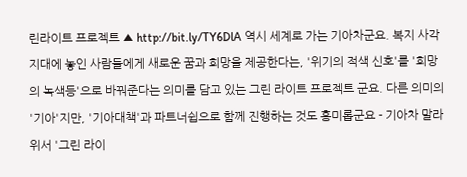린라이트 프로젝트 ▲ http://bit.ly/TY6DlA 역시 세계로 가는 기아차군요. 복지 사각지대에 놓인 사람들에게 새로운 꿈과 희망을 제공한다는, '위기의 적색 신호'를 '희망의 녹색등'으로 바꿔준다는 의미를 담고 있는 그린 라이트 프로젝트 군요. 다른 의미의 '기아'지만, '기아대책'과 파트너쉽으로 함께 진행하는 것도 흥미롭군요 - 기아차 말라위서 '그린 라이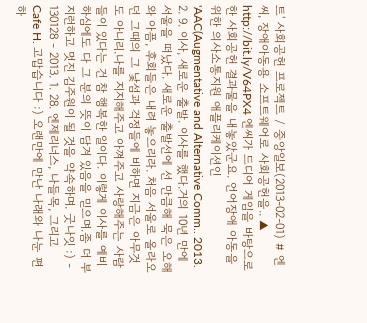트' 사회공헌 프로젝트 / 중앙일보(2013-02-01) # 엔씨, 장애아동용 소프트웨어로 사회공헌을.. ▲ http://bit.ly/V64PX4 엔씨가 드디어 게임을 바탕으로 한 사회공헌 결과물을 내놓았군요. 언어장애 아동을 위한 의사소통지원 애플리케이션인 'AAC(Augmentative and Alternative Comm.. 2013. 2. 9. 이사, 새로운 출발. 이사를 했다.거의 10년 만에 서울을 떠났다. 새로운 출발선에 선 만큼해 묵은 오해와 아픔, 후회들은 내려 놓으리라. 처음 서울로 올라오던 그때의 그 낯섬과 걱정들에 비하면 지금은 아무것도 아니리.나를 지지해주고 아껴주고 사랑해주는 사람들이 있다는 건 참 행복한 일이다. 이렇게 이사를 예비하심에도 다 그 분의 뜻이 담겨 있음을 믿으며.좀 더 부지런하고 멋진 김주원이 될 것을 약속하며. 굿나잇 :) - 130128 - 2013. 1. 28. 엔제리너스, 나들목, 그리고 Cafe H. 고맙습니다 :) 오랜만에 만난 나래와 나눈 편하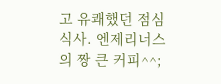고 유쾌했던 점심 식사. 엔제리너스의 짱 큰 커피^^;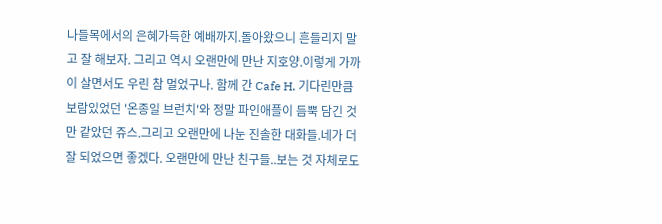나들목에서의 은혜가득한 예배까지.돌아왔으니 흔들리지 말고 잘 해보자. 그리고 역시 오랜만에 만난 지호양.이렇게 가까이 살면서도 우린 참 멀었구나. 함께 간 Cafe H. 기다린만큼 보람있었던 '온종일 브런치'와 정말 파인애플이 듬뿍 담긴 것만 같았던 쥬스.그리고 오랜만에 나눈 진솔한 대화들.네가 더 잘 되었으면 좋겠다. 오랜만에 만난 친구들..보는 것 자체로도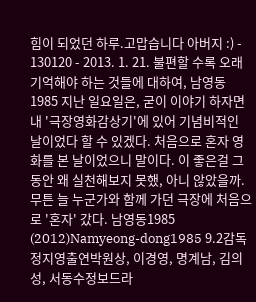힘이 되었던 하루.고맙습니다 아버지 :) - 130120 - 2013. 1. 21. 불편할 수록 오래 기억해야 하는 것들에 대하여, 남영동 1985 지난 일요일은, 굳이 이야기 하자면 내 '극장영화감상기'에 있어 기념비적인 날이었다 할 수 있겠다. 처음으로 혼자 영화를 본 날이었으니 말이다. 이 좋은걸 그동안 왜 실천해보지 못했, 아니 않았을까. 무튼 늘 누군가와 함께 가던 극장에 처음으로 '혼자' 갔다. 남영동1985 (2012)Namyeong-dong1985 9.2감독정지영출연박원상, 이경영, 명계남, 김의성, 서동수정보드라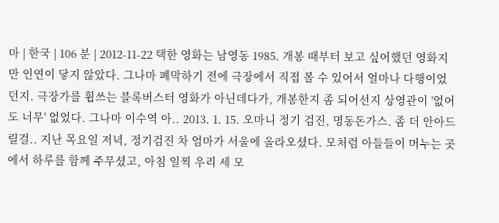마 | 한국 | 106 분 | 2012-11-22 택한 영화는 남영동 1985. 개봉 때부터 보고 싶어했던 영화지만 인연이 닿지 않았다. 그나마 폐막하기 전에 극장에서 직접 볼 수 있어서 얼마나 다행이었던지. 극장가를 휩쓰는 블록버스터 영화가 아닌데다가, 개봉한지 좀 되어선지 상영관이 '없어도 너무' 없었다. 그나마 이수역 아.. 2013. 1. 15. 오마니 정기 검진, 명동돈가스. 좀 더 안아드릴걸.. 지난 목요일 저녁, 정기검진 차 엄마가 서울에 올라오셨다. 모처럼 아들들이 머누는 곳에서 하루를 함께 주무셨고, 아침 일찍 우리 세 모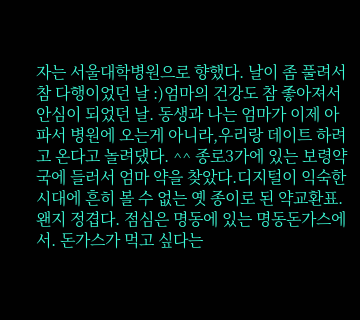자는 서울대학병원으로 향했다. 날이 좀 풀려서 참 다행이었던 날 :)엄마의 건강도 참 좋아져서 안심이 되었던 날. 동생과 나는 엄마가 이제 아파서 병원에 오는게 아니라,우리랑 데이트 하려고 온다고 놀려댔다. ^^ 종로3가에 있는 보령약국에 들러서 엄마 약을 찾았다.디지털이 익숙한 시대에 흔히 볼 수 없는 옛 종이로 된 약교환표. 왠지 정겹다. 점심은 명동에 있는 명동돈가스에서. 돈가스가 먹고 싶다는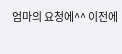엄마의 요청에^^ 이전에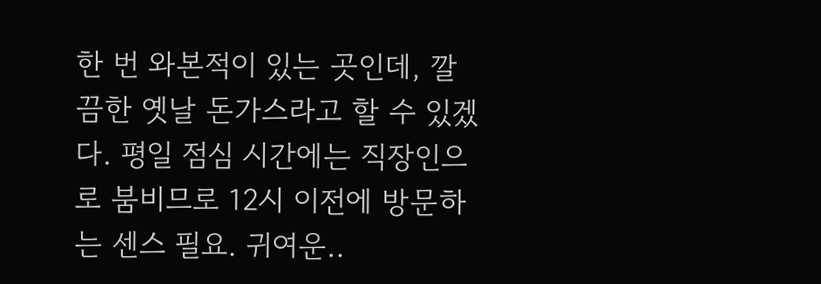한 번 와본적이 있는 곳인데, 깔끔한 옛날 돈가스라고 할 수 있겠다. 평일 점심 시간에는 직장인으로 붐비므로 12시 이전에 방문하는 센스 필요. 귀여운..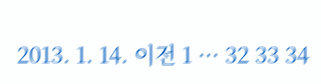2013. 1. 14. 이전 1 ··· 32 33 34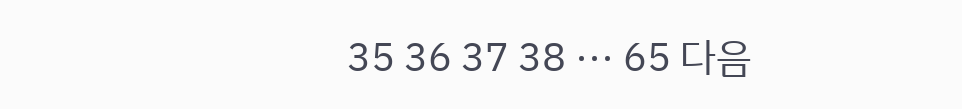35 36 37 38 ··· 65 다음